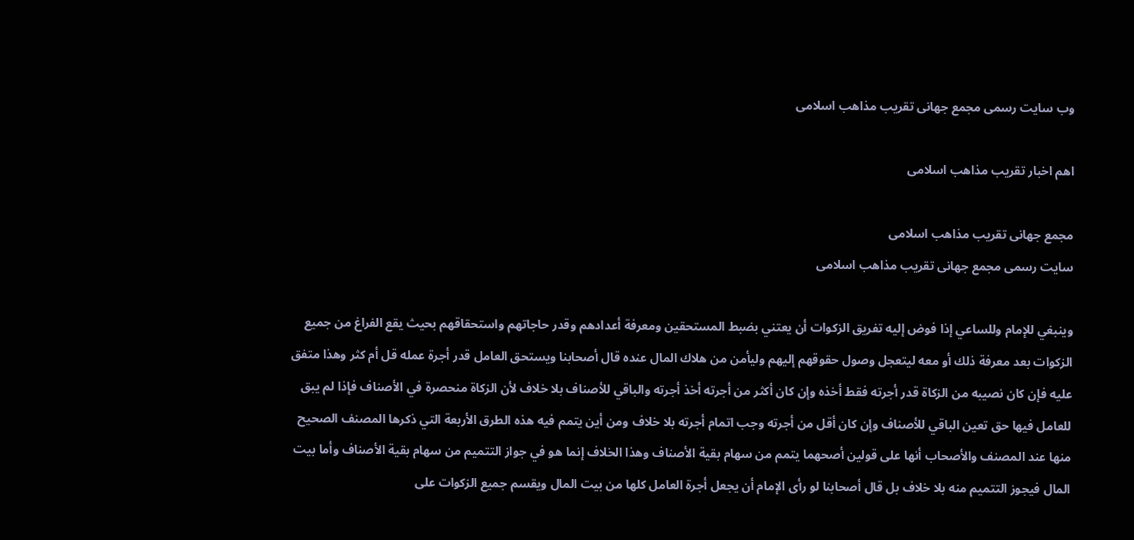وب سایت رسمی مجمع جهانى تقريب مذاهب اسلامى

اهم اخبار تقریب مذاهب اسلامی

مجمع جهانى تقريب مذاهب اسلامى
سایت رسمی مجمع جهانى تقريب مذاهب اسلامى

وينبغي للإمام وللساعي إذا فوض إليه تفريق الزكوات أن يعتني بضبط المستحقين ومعرفة أعدادهم وقدر حاجاتهم واستحقاقهم بحيث يقع الفراغ من جميع الزكوات بعد معرفة ذلك أو معه ليتعجل وصول حقوقهم إليهم وليأمن من هلاك المال عنده قال أصحابنا ويستحق العامل قدر أجرة عمله قل أم كثر وهذا متفق عليه فإن كان نصيبه من الزكاة قدر أجرته فقط أخذه وإن كان أكثر من أجرته أخذ أجرته والباقي للأصناف بلا خلاف لأن الزكاة منحصرة في الأصناف فإذا لم يبق للعامل فيها حق تعين الباقي للأصناف وإن كان أقل من أجرته وجب اتمام أجرته بلا خلاف ومن أين يتمم فيه هذه الطرق الأربعة التي ذكرها المصنف الصحيح منها عند المصنف والأصحاب أنها على قولين أصحهما يتمم من سهام بقية الأصناف وهذا الخلاف إنما هو في جواز التتميم من سهام بقية الأصناف وأما بيت المال فيجوز التتميم منه بلا خلاف بل قال أصحابنا لو رأى الإمام أن يجعل أجرة العامل كلها من بيت المال ويقسم جميع الزكوات على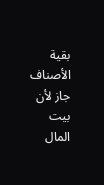بقية الأصناف جاز لأن بيت المال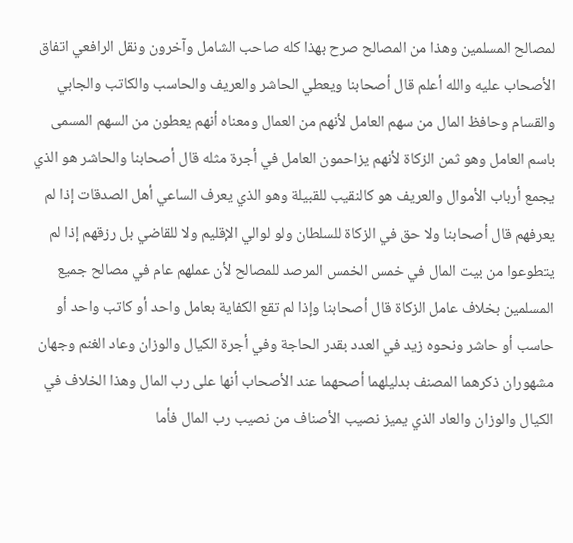لمصالح المسلمين وهذا من المصالح صرح بهذا كله صاحب الشامل وآخرون ونقل الرافعي اتفاق الأصحاب عليه والله أعلم قال أصحابنا ويعطي الحاشر والعريف والحاسب والكاتب والجابي والقسام وحافظ المال من سهم العامل لأنهم من العمال ومعناه أنهم يعطون من السهم المسمى باسم العامل وهو ثمن الزكاة لأنهم يزاحمون العامل في أجرة مثله قال أصحابنا والحاشر هو الذي يجمع أرباب الأموال والعريف هو كالنقيب للقبيلة وهو الذي يعرف الساعي أهل الصدقات إذا لم يعرفهم قال أصحابنا ولا حق في الزكاة للسلطان ولو لوالي الإقليم ولا للقاضي بل رزقهم إذا لم يتطوعوا من بيت المال في خمس الخمس المرصد للمصالح لأن عملهم عام في مصالح جميع المسلمين بخلاف عامل الزكاة قال أصحابنا وإذا لم تقع الكفاية بعامل واحد أو كاتب واحد أو حاسب أو حاشر ونحوه زيد في العدد بقدر الحاجة وفي أجرة الكيال والوزان وعاد الغنم وجهان مشهوران ذكرهما المصنف بدليلهما أصحهما عند الأصحاب أنها على رب المال وهذا الخلاف في الكيال والوزان والعاد الذي يميز نصيب الأصناف من نصيب رب المال فأما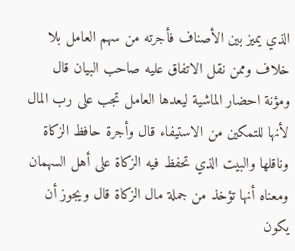الذي يميز بين الأصناف فأجرته من سهم العامل بلا خلاف وممن نقل الاتفاق عليه صاحب البيان قال ومؤنة احضار الماشية ليعدها العامل تجب على رب المال لأنها للتمكين من الاستيفاء قال وأجرة حافظ الزكاة وناقلها والبيت الذي تحفظ فيه الزكاة على أهل السهمان ومعناه أنها تؤخذ من جملة مال الزكاة قال ويجوز أن يكون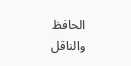الحافظ والناقل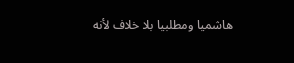هاشميا ومطلبيا بلا خلاف لأنه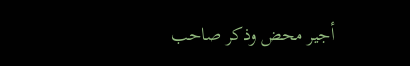أجير محض وذكر صاحب